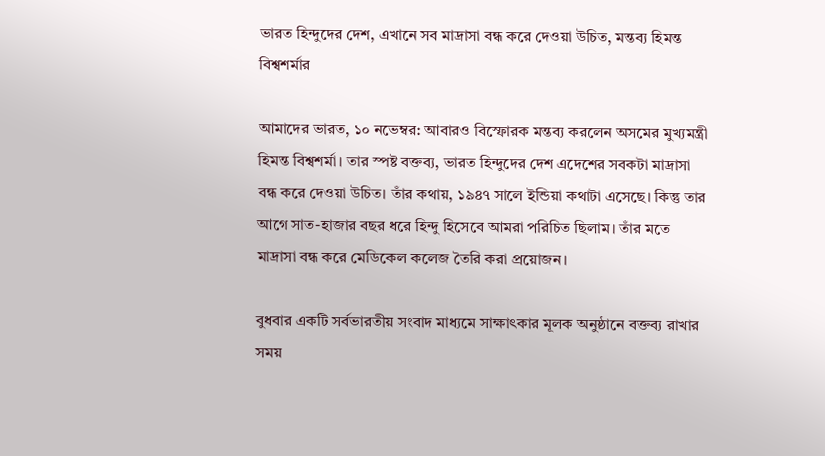ভারত হিন্দুদের দেশ, এখানে সব মাদ্রাসা বন্ধ করে দেওয়া উচিত, মন্তব্য হিমন্ত বিশ্বশর্মার

আমাদের ভারত, ১০ নভেম্বর: আবারও বিস্ফোরক মন্তব্য করলেন অসমের মুখ্যমন্ত্রী হিমন্ত বিশ্বশর্মা। তার স্পষ্ট বক্তব্য, ভারত হিন্দুদের দেশ এদেশের সবকটা মাদ্রাসা বন্ধ করে দেওয়া উচিত। তাঁর কথায়, ১৯৪৭ সালে ইন্ডিয়া কথাটা এসেছে। কিন্তু তার আগে সাত-হাজার বছর ধরে হিন্দু হিসেবে আমরা পরিচিত ছিলাম। তাঁর মতে মাদ্রাসা বন্ধ করে মেডিকেল কলেজ তৈরি করা প্রয়োজন।

বুধবার একটি সর্বভারতীয় সংবাদ মাধ্যমে সাক্ষাৎকার মূলক অনুষ্ঠানে বক্তব্য রাখার সময়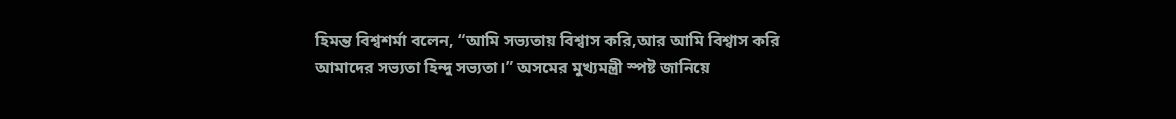হিমন্ত বিশ্বশর্মা বলেন, “আমি সভ্যতায় বিশ্বাস করি,আর আমি বিশ্বাস করি আমাদের সভ্যতা হিন্দু সভ্যতা।” অসমের মুখ্যমন্ত্রী স্পষ্ট জানিয়ে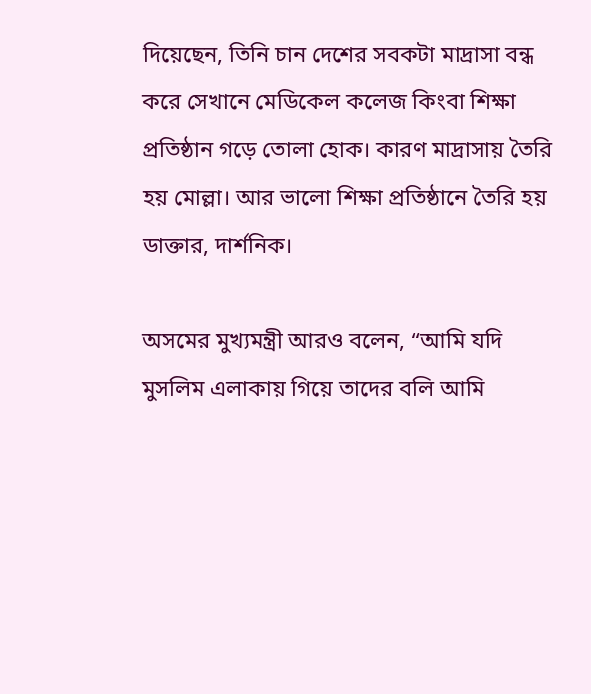দিয়েছেন, তিনি চান দেশের সবকটা মাদ্রাসা বন্ধ করে সেখানে মেডিকেল কলেজ কিংবা শিক্ষা প্রতিষ্ঠান গড়ে তোলা হোক। কারণ মাদ্রাসায় তৈরি হয় মোল্লা। আর ভালো শিক্ষা প্রতিষ্ঠানে তৈরি হয় ডাক্তার, দার্শনিক।

অসমের মুখ্যমন্ত্রী আরও বলেন, “আমি যদি মুসলিম এলাকায় গিয়ে তাদের বলি আমি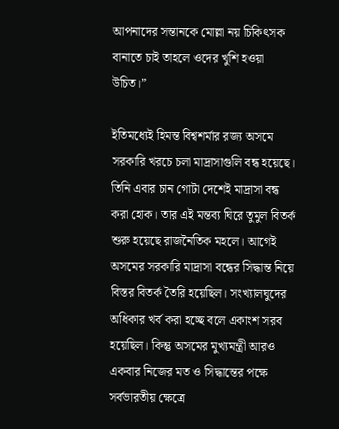আপনাদের সন্তানকে মোল্লা নয় চিকিৎসক বানাতে চাই তাহলে ওদের খুশি হওয়া উচিত।”

ইতিমধ্যেই হিমন্ত বিশ্বশর্মার রজ্য অসমে সরকারি খরচে চলা মাদ্রাসাগুলি বন্ধ হয়েছে। তিনি এবার চান গোটা দেশেই মাদ্রাসা বন্ধ করা হোক। তার এই মন্তব্য ঘিরে তুমুল বিতর্ক শুরু হয়েছে রাজনৈতিক মহলে। আগেই অসমের সরকারি মাদ্রাসা বন্ধের সিদ্ধান্ত নিয়ে বিস্তর বিতর্ক তৈরি হয়েছিল। সংখ্যালঘুদের অধিকার খর্ব করা হচ্ছে বলে একাংশ সরব হয়েছিল। কিন্তু অসমের মুখ্যমন্ত্রী আরও একবার নিজের মত ও সিদ্ধান্তের পক্ষে সর্বভারতীয় ক্ষেত্রে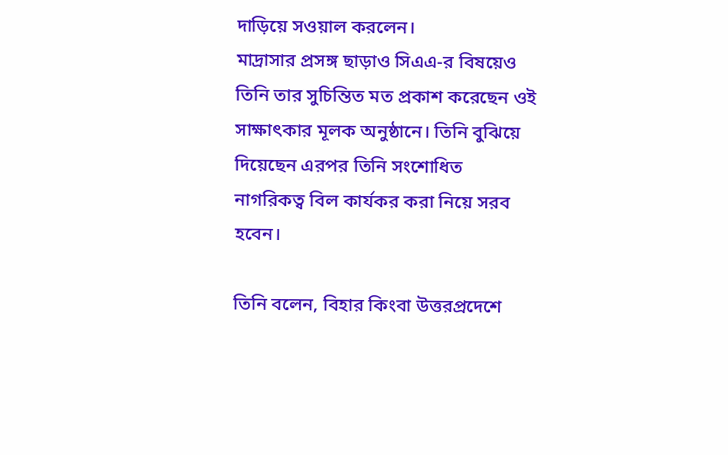দাড়িয়ে সওয়াল করলেন।
মাদ্রাসার প্রসঙ্গ ছাড়াও সিএএ-র বিষয়েও তিনি তার সুচিন্তিত মত প্রকাশ করেছেন ওই সাক্ষাৎকার মূলক অনুষ্ঠানে। তিনি বুঝিয়ে দিয়েছেন এরপর তিনি সংশোধিত নাগরিকত্ব বিল কার্যকর করা নিয়ে সরব হবেন।

তিনি বলেন, বিহার কিংবা উত্তরপ্রদেশে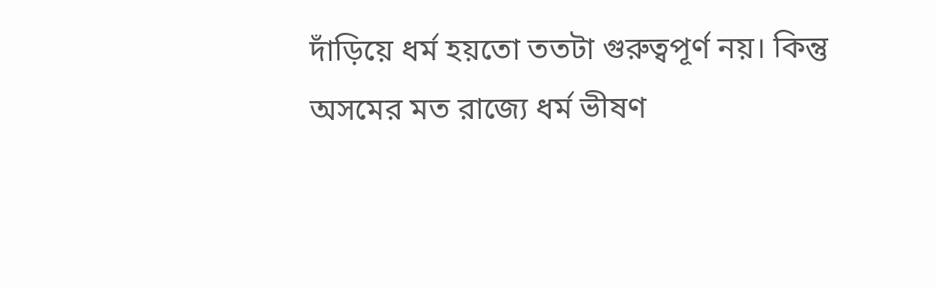দাঁড়িয়ে ধর্ম হয়তো ততটা গুরুত্বপূর্ণ নয়। কিন্তু অসমের মত রাজ্যে ধর্ম ভীষণ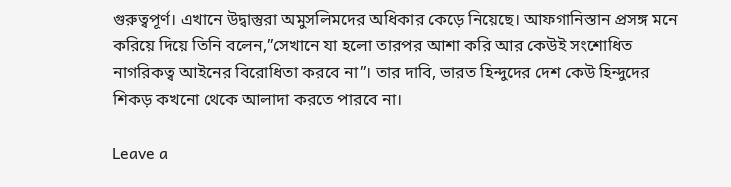গুরুত্বপূর্ণ। এখানে উদ্বাস্তুরা অমুসলিমদের অধিকার কেড়ে নিয়েছে। আফগানিস্তান প্রসঙ্গ মনে করিয়ে দিয়ে তিনি বলেন,”সেখানে যা হলো তারপর আশা করি আর কেউই সংশোধিত নাগরিকত্ব আইনের বিরোধিতা করবে না”। তার দাবি, ভারত হিন্দুদের দেশ কেউ‌ হিন্দুদের শিকড় কখনো থেকে আলাদা করতে পারবে না।

Leave a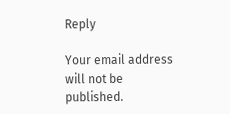Reply

Your email address will not be published.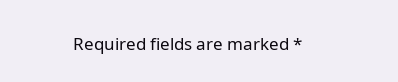Required fields are marked *